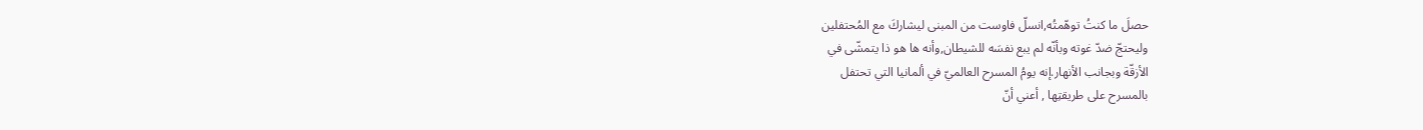حصلَ ما كنتُ توهّمتُه,انسلّ فاوست من المبنى ليشاركَ مع المُحتفلين
وليحتجّ ضدّ غوته وبأنّه لم يبع نفسَه للشيطان,وأنه ها هو ذا يتمشّى في
الأزقّة وبجانب الأنهار.إنه يومُ المسرح العالميّ في ألمانيا التي تحتفل
بالمسرح على طريقتِها , أعني أنّ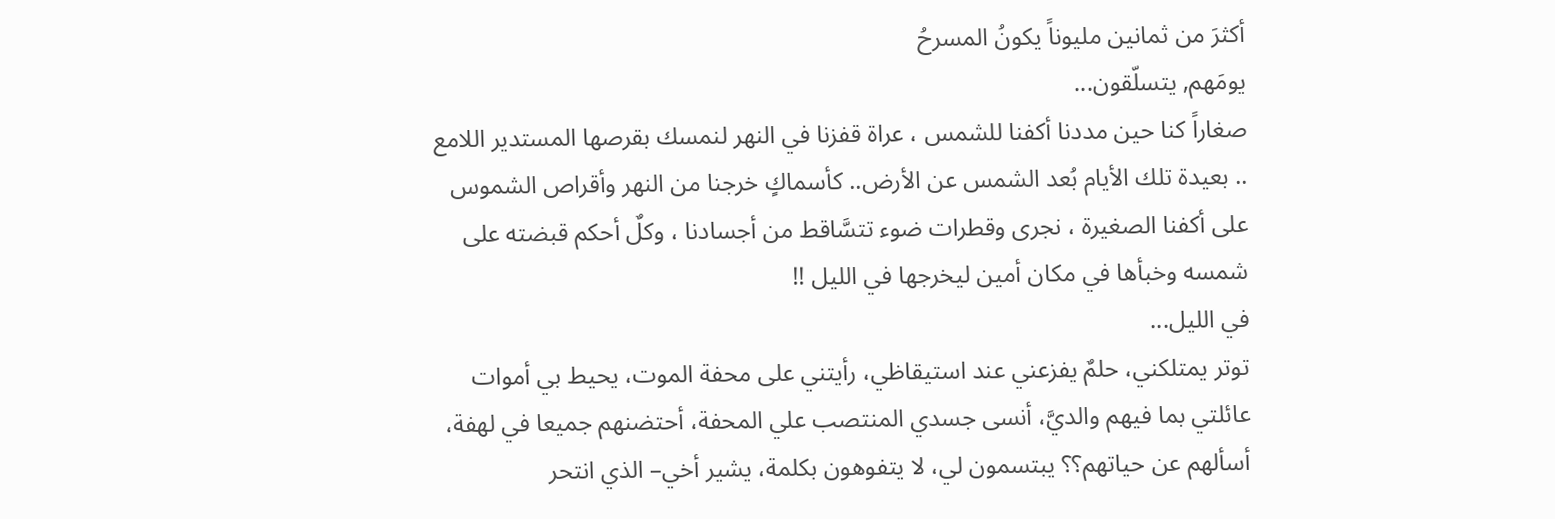أكثرَ من ثمانين مليوناً يكونُ المسرحُ
يومَهم, يتسلّقون...
صغاراً كنا حين مددنا أكفنا للشمس ، عراة قفزنا في النهر لنمسك بقرصها المستدير اللامع .. بعيدة تلك الأيام بُعد الشمس عن الأرض.. كأسماكٍ خرجنا من النهر وأقراص الشموس على أكفنا الصغيرة ، نجرى وقطرات ضوء تتسَّاقط من أجسادنا ، وكلٌ أحكم قبضته على شمسه وخبأها في مكان أمين ليخرجها في الليل !!
في الليل...
توتر يمتلكني، حلمٌ يفزعني عند استيقاظي، رأيتني على محفة الموت، يحيط بي أموات عائلتي بما فيهم والديَّ، أنسى جسدي المنتصب علي المحفة، أحتضنهم جميعا في لهفة، أسألهم عن حياتهم؟؟ يبتسمون لي، لا يتفوهون بكلمة، يشير أخي– الذي انتحر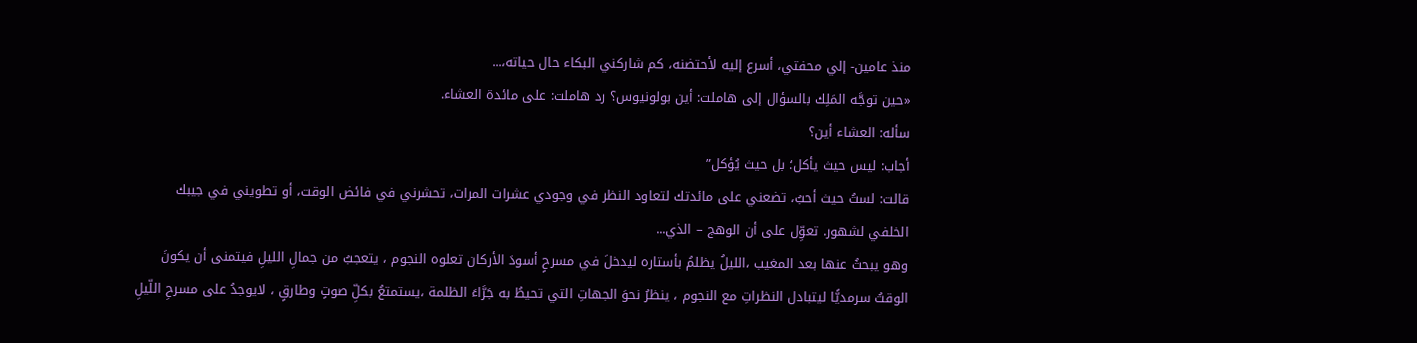منذ عامين- إلي محفتي، أسرع إليه لأحتضنه، كم شاركني البكاء حال حياته،...
«حين توجَّه المَلِك بالسؤال إلى هاملت: أين بولونيوس؟ رد هاملت: على مائدة العشاء.
سأله: العشاء أين؟
أجاب: ليس حيث يأكل؛ بل حيث يُؤكل”
قالت: لستُ حيث أحبُ، تضعني على مائدتك لتعاود النظر في وجودي عشرات المرات، تحشرني في فائض الوقت، أو تطويني في جيبك الخلفي لشهور. تعوِّل على أن الوهج – الذي...
وهو يبحثُ عنها بعد المغيب ،الليلُ يظلمُ بأستاره ليدخلَ في مسرحٍ أسودَ الأركان تعلوه النجوم ، يتعجبُ من جمالِ الليلِ فيتمنى أن يكونَ الوقتُ سرمديًّا ليتبادل النظراتِ مع النجوم ، ينظرُ نحوَ الجهاتِ التي تحيطُ به جَرَّاءَ الظلمة ،يستمتعُ بكلِّ صوتٍ وطارقٍ ، لايوجدُ على مسرحِ اللّيلِ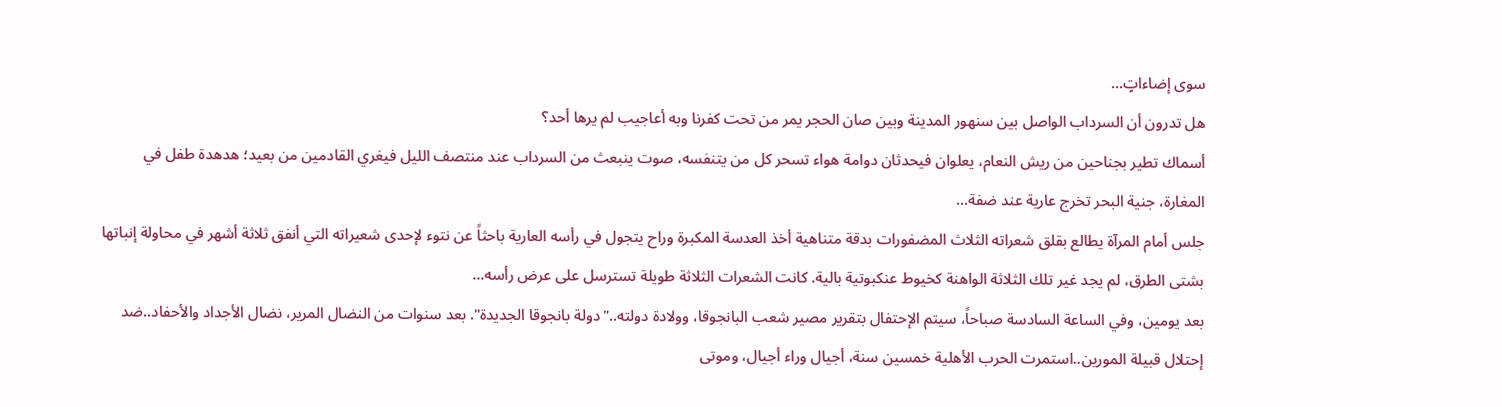سوى إضاءاتٍ...
هل تدرون أن السرداب الواصل بين سنهور المدينة وبين صان الحجر يمر من تحت كفرنا وبه أعاجيب لم يرها أحد؟
أسماك تطير بجناحين من ريش النعام، يعلوان فيحدثان دوامة هواء تسحر كل من يتنفسه، صوت ينبعث من السرداب عند منتصف الليل فيغري القادمين من بعيد؛ هدهدة طفل في المغارة، جنية البحر تخرج عارية عند ضفة...
جلس أمام المرآة يطالع بقلق شعراته الثلاث المضفورات بدقة متناهية أخذ العدسة المكبرة وراح يتجول في رأسه العارية باحثاً عن نتوء لإحدى شعيراته التي أنفق ثلاثة أشهر في محاولة إنباتها بشتى الطرق، لم يجد غير تلك الثلاثة الواهنة كخيوط عنكبوتية بالية. كانت الشعرات الثلاثة طويلة تسترسل على عرض رأسه...
بعد يومين، وفي الساعة السادسة صباحاً، سيتم الإحتفال بتقرير مصير شعب البانجوقا، وولادة دولته.."دولة بانجوقا الجديدة". بعد سنوات من النضال المرير، نضال الأجداد والأحفاد..ضد إحتلال قبيلة المورين..استمرت الحرب الأهلية خمسين سنة، أجيال وراء أجيال، وموتى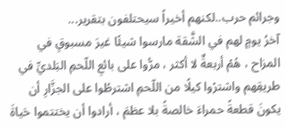وجرائم حرب..لكنهم أخيراً سيحتلفون بتقرير...
آخرُ يومٍ لهم في الشَّقة مارسوا شيئًا غيرَ مسبوقٍ في المزاح ، هُمْ أربعةٌ لا أكثر ، مرُّوا على بائعِ اللّحمِ البَلديِّ في طريقِهم واشترْوا كيلًا من اللّحمِ اشترطُوا على الجزَّارِ أن يكونَ قطعةً حمراءَ خالصةً بلا عظمَ ، أرادوا أن يختتموا حَياةَ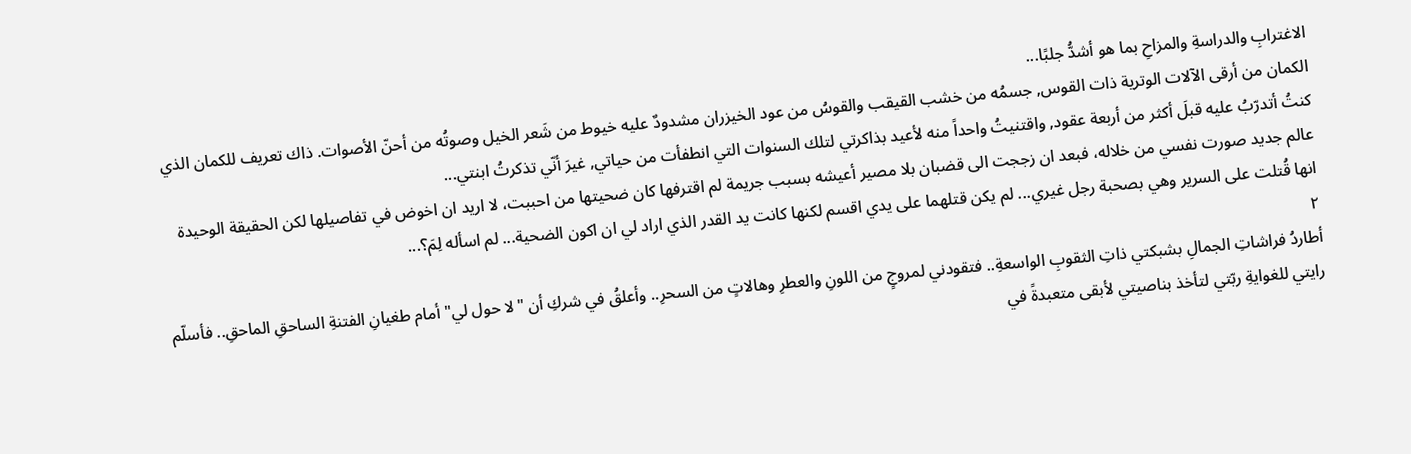الاغترابِ والدراسةِ والمزاحِ بما هو أشدُّ جلبًا...
الكمان من أرقى الآلات الوترية ذات القوس, جسمُه من خشب القيقب والقوسُ من عود الخيزران مشدودٌ عليه خيوط من شَعر الخيل وصوتُه من أحنّ الأصوات. ذاك تعريف للكمان الذي كنتُ أتدرّبُ عليه قبلَ أكثر من أربعة عقود, واقتنيتُ واحداً منه لأعيد بذاكرتي لتلك السنوات التي انطفأت من حياتي, غيرَ أنّي تذكرتُ ابنتي...
عالم جديد صورت نفسي من خلاله، فبعد ان زججت الى قضبان بلا مصير أعيشه بسبب جريمة لم اقترفها كان ضحيتها من احببت، لا اريد ان اخوض في تفاصيلها لكن الحقيقة الوحيدة انها قُتلت على السرير وهي بصحبة رجل غيري... لم يكن قتلهما على يدي اقسم لكنها كانت يد القدر الذي اراد لي ان اكون الضحية... لم اسأله لِمَ؟...
٢
أطاردُ فراشاتِ الجمالِ بشبكتي ذاتِ الثقوبِ الواسعةِ.. فتقودني لمروجٍ من اللونِ والعطرِ وهالاتٍ من السحرِ.. وأعلقُ في شركِ أن "لا حول لي" أمام طغيانِ الفتنةِ الساحقِ الماحقِ.. فأسلّم رايتي للغوايةِ ربّتي لتأخذ بناصيتي لأبقى متعبدةً في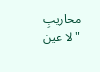محاريبِ "لا عين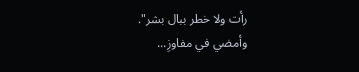رأت ولا خطر ببال بشر".
وأمضي في مفاوزِ...